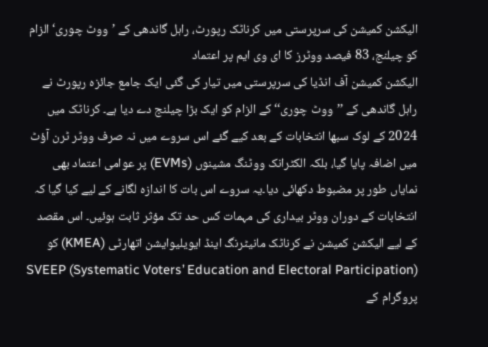الیکشن کمیشن کی سرپرستی میں کرناٹک رپورٹ، راہل گاندھی کے ’ووٹ چوری‘ الزام کو چیلنج، 83 فیصد ووٹرز کا ای وی ایم پر اعتماد
الیکشن کمیشن آف انڈیا کی سرپرستی میں تیار کی گئی ایک جامع جائزہ رپورٹ نے راہل گاندھی کے ’’ووٹ چوری‘‘ کے الزام کو ایک بڑا چیلنج دے دیا ہے۔ کرناٹک میں 2024 کے لوک سبھا انتخابات کے بعد کیے گئے اس سروے میں نہ صرف ووٹر ٹرن آؤٹ میں اضافہ پایا گیا، بلکہ الکٹرانک ووٹنگ مشینوں (EVMs) پر عوامی اعتماد بھی نمایاں طور پر مضبوط دکھائی دیا۔یہ سروے اس بات کا اندازہ لگانے کے لیے کیا گیا کہ انتخابات کے دوران ووٹر بیداری کی مہمات کس حد تک مؤثر ثابت ہوئیں۔ اس مقصد کے لیے الیکشن کمیشن نے کرناٹک مانیٹرنگ اینڈ ایویلیوایشن اتھارٹی (KMEA) کو SVEEP (Systematic Voters’ Education and Electoral Participation) پروگرام کے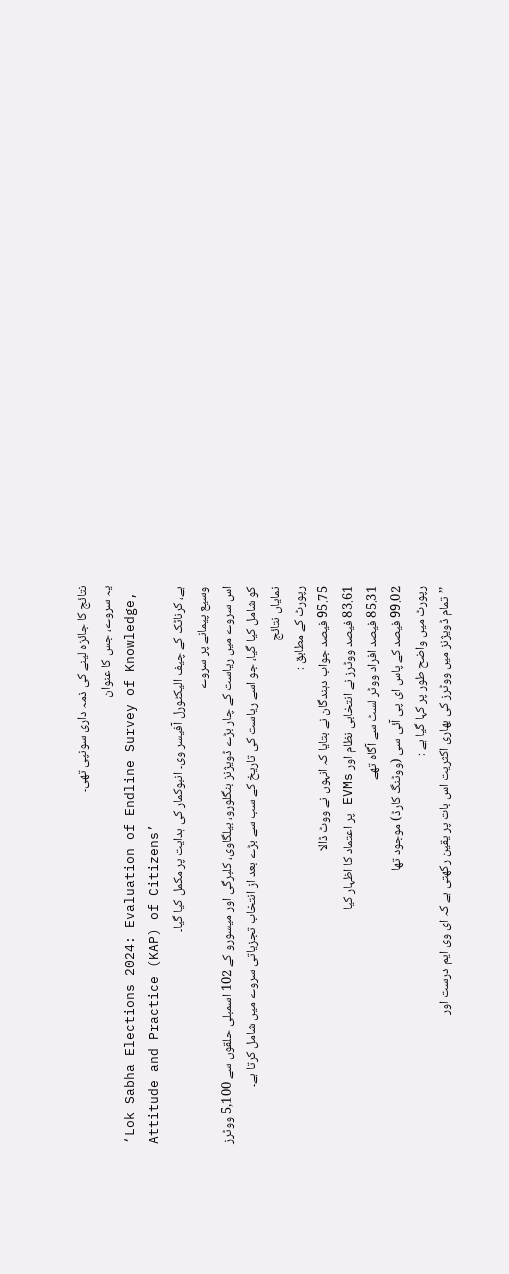نتائج کا جائزہ لینے کی ذمہ داری سونپی تھی۔
یہ سروے، جس کا عنوان
‘Lok Sabha Elections 2024: Evaluation of Endline Survey of Knowledge, Attitude and Practice (KAP) of Citizens’
ہے، کرناٹک کے چیف الیکٹورل آفیسر وی۔ انبوکمار کی ہدایت پر مکمل کیا گیا۔
وسیع پیمانے پر سروے
اس سروے میں ریاست کے چار بڑے ڈویژنز بنگلورو، بیلگاوی، کلبرگی اور میسورو کے 102 اسمبلی حلقوں سے 5,100 ووٹرز کو شامل کیا گیا، جو اسے ریاست کی تاریخ کے سب سے بڑے بعد از انتخاب تجزیاتی سروے میں شامل کرتا ہے۔
نمایاں نتائج
رپورٹ کے مطابق :
95.75 فیصد جواب دہندگان نے بتایا کہ انہوں نے ووٹ ڈالا
83.61 فیصد ووٹرز نے انتخابی نظام اور EVMs پر اعتماد کا اظہار کیا
85.31 فیصد افراد ووٹر لسٹ سے آگاہ تھے
99.02 فیصد کے پاس ای پی آئی سی (ووٹنگ کارڈ) موجود تھا
رپورٹ میں واضح طور پر کہا گیا ہے :
’’تمام ڈویژنز میں ووٹرز کی بھاری اکثریت اس بات پر یقین رکھتی ہے کہ ای وی ایم درست اور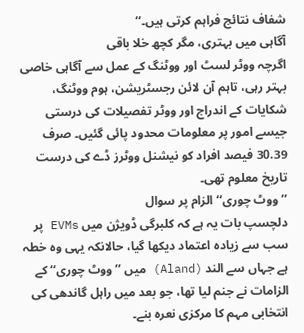شفاف نتائج فراہم کرتی ہیں۔‘‘
آگاہی میں بہتری، مگر کچھ خلا باقی
اگرچہ ووٹر لسٹ اور ووٹنگ کے عمل سے آگاہی خاصی بہتر رہی، تاہم آن لائن رجسٹریشن، ہوم ووٹنگ، شکایات کے اندراج اور ووٹر تفصیلات کی درستی جیسے امور پر معلومات محدود پائی گئیں۔ صرف 30.39 فیصد افراد کو نیشنل ووٹرز ڈے کی درست تاریخ معلوم تھی۔
’’ووٹ چوری‘‘ الزام پر سوال
دلچسپ بات یہ ہے کہ کلبرگی ڈویژن میں EVMs پر سب سے زیادہ اعتماد دیکھا گیا، حالانکہ یہی وہ خطہ ہے جہاں سے الند (Aland) میں ’’ووٹ چوری‘‘ کے الزامات نے جنم لیا تھا، جو بعد میں راہل گاندھی کی انتخابی مہم کا مرکزی نعرہ بنے۔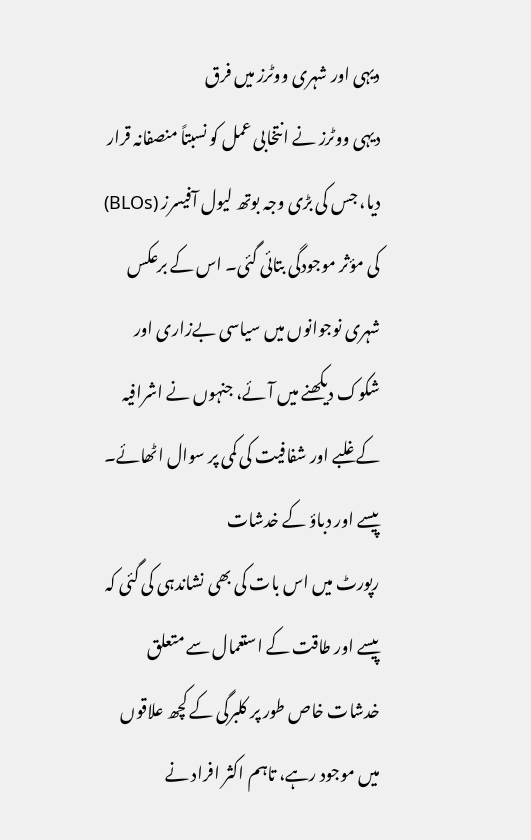دیہی اور شہری ووٹرز میں فرق
دیہی ووٹرز نے انتخابی عمل کو نسبتاً منصفانہ قرار دیا، جس کی بڑی وجہ بوتھ لیول آفیسرز (BLOs) کی مؤثر موجودگی بتائی گئی۔ اس کے برعکس شہری نوجوانوں میں سیاسی بےزاری اور شکوک دیکھنے میں آئے، جنہوں نے اشرافیہ کے غلبے اور شفافیت کی کمی پر سوال اٹھائے۔
پیسے اور دباؤ کے خدشات
رپورٹ میں اس بات کی بھی نشاندہی کی گئی کہ پیسے اور طاقت کے استعمال سے متعلق خدشات خاص طور پر کلبرگی کے کچھ علاقوں میں موجود رہے، تاہم اکثر افراد نے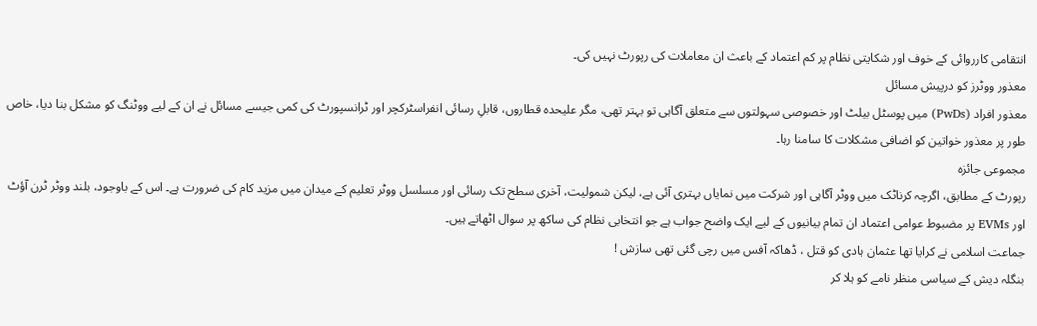انتقامی کارروائی کے خوف اور شکایتی نظام پر کم اعتماد کے باعث ان معاملات کی رپورٹ نہیں کی۔
معذور ووٹرز کو درپیش مسائل
معذور افراد (PwDs) میں پوسٹل بیلٹ اور خصوصی سہولتوں سے متعلق آگاہی تو بہتر تھی، مگر علیحدہ قطاروں، قابلِ رسائی انفراسٹرکچر اور ٹرانسپورٹ کی کمی جیسے مسائل نے ان کے لیے ووٹنگ کو مشکل بنا دیا، خاص طور پر معذور خواتین کو اضافی مشکلات کا سامنا رہا۔
مجموعی جائزہ
رپورٹ کے مطابق، اگرچہ کرناٹک میں ووٹر آگاہی اور شرکت میں نمایاں بہتری آئی ہے، لیکن شمولیت، آخری سطح تک رسائی اور مسلسل ووٹر تعلیم کے میدان میں مزید کام کی ضرورت ہے۔ اس کے باوجود، بلند ووٹر ٹرن آؤٹ اور EVMs پر مضبوط عوامی اعتماد ان تمام بیانیوں کے لیے ایک واضح جواب ہے جو انتخابی نظام کی ساکھ پر سوال اٹھاتے ہیں۔
جماعت اسلامی نے کرایا تھا عثمان ہادی کو قتل ، ڈھاکہ آفس میں رچی گئی تھی سازش !
بنگلہ دیش کے سیاسی منظر نامے کو ہلا کر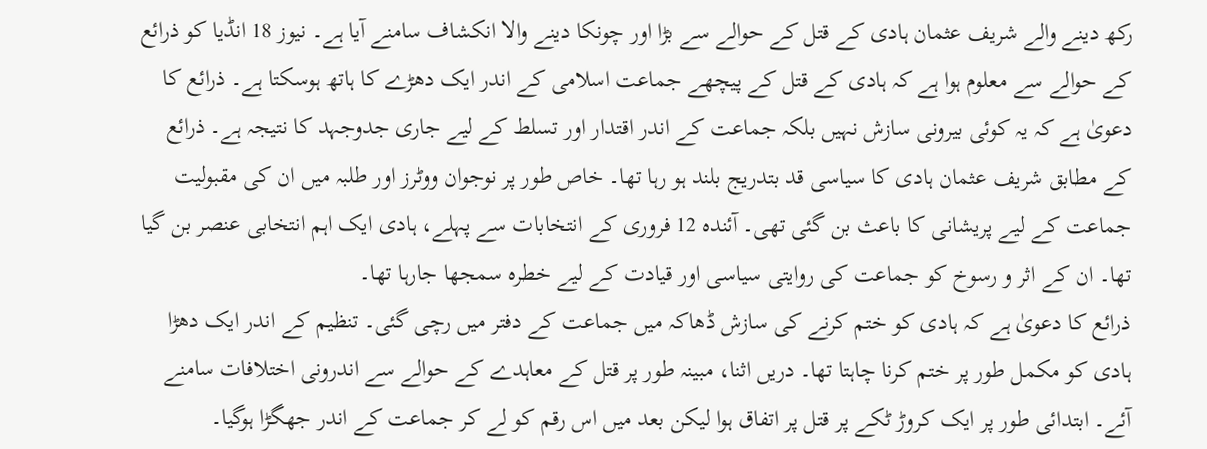رکھ دینے والے شریف عثمان ہادی کے قتل کے حوالے سے بڑا اور چونکا دینے والا انکشاف سامنے آیا ہے۔ نیوز 18 انڈیا کو ذرائع کے حوالے سے معلوم ہوا ہے کہ ہادی کے قتل کے پیچھے جماعت اسلامی کے اندر ایک دھڑے کا ہاتھ ہوسکتا ہے۔ ذرائع کا دعویٰ ہے کہ یہ کوئی بیرونی سازش نہیں بلکہ جماعت کے اندر اقتدار اور تسلط کے لیے جاری جدوجہد کا نتیجہ ہے۔ ذرائع کے مطابق شریف عثمان ہادی کا سیاسی قد بتدریج بلند ہو رہا تھا۔ خاص طور پر نوجوان ووٹرز اور طلبہ میں ان کی مقبولیت جماعت کے لیے پریشانی کا باعث بن گئی تھی۔ آئندہ 12 فروری کے انتخابات سے پہلے، ہادی ایک اہم انتخابی عنصر بن گیا تھا۔ ان کے اثر و رسوخ کو جماعت کی روایتی سیاسی اور قیادت کے لیے خطرہ سمجھا جارہا تھا۔
ذرائع کا دعویٰ ہے کہ ہادی کو ختم کرنے کی سازش ڈھاکہ میں جماعت کے دفتر میں رچی گئی۔ تنظیم کے اندر ایک دھڑا ہادی کو مکمل طور پر ختم کرنا چاہتا تھا۔ دریں اثنا، مبینہ طور پر قتل کے معاہدے کے حوالے سے اندرونی اختلافات سامنے آئے۔ ابتدائی طور پر ایک کروڑ ٹکے پر قتل پر اتفاق ہوا لیکن بعد میں اس رقم کو لے کر جماعت کے اندر جھگڑا ہوگیا۔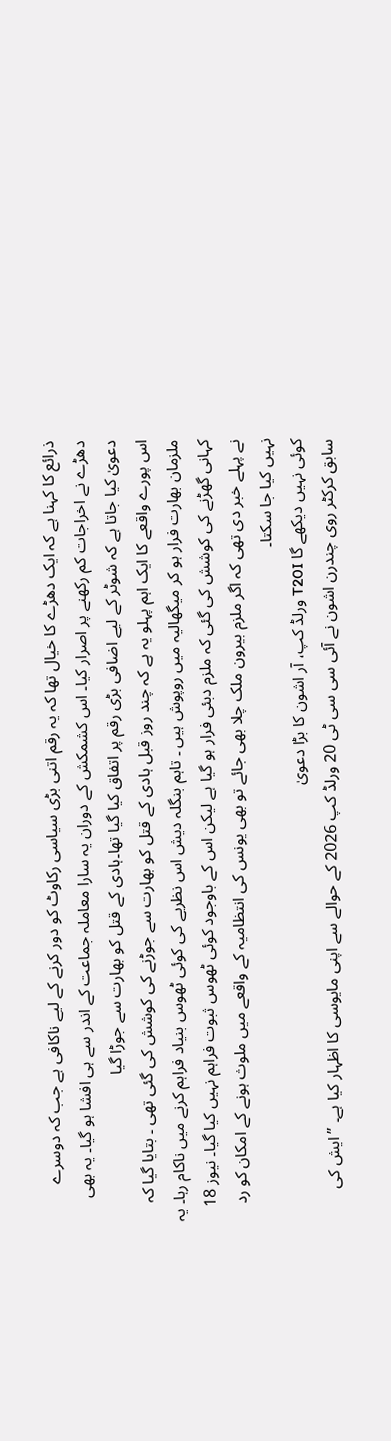ذرائع کا کہنا ہے کہ ایک دھڑے کا خیال تھا کہ یہ رقم اتنی بڑی سیاسی رکاوٹ کو دور کرنے کے لیے ناکافی ہے جب کہ دوسرے دھڑے نے اخراجات کم رکھنے پر اصرار کیا۔ اس کشمکش کے دوران یہ سارا معاملہ جماعت کے اندر سے ہی افشا ہو گیا۔ یہ بھی دعویٰ کیا جاتا ہے کہ شوٹر کے لیے اضافی بڑی رقم پر اتفاق کیا گیا تھا۔ہادی کے قتل کو بھارت سے جوڑا گیا
اس پورے واقعے کا ایک اہم پہلو یہ ہے کہ چند روز قبل ہادی کے قتل کو بھارت سے جوڑنے کی کوشش کی گئی تھی ۔ بتایا گیا کہ ملزمان بھارت فرار ہو کر میگھالیہ میں روپوش ہیں ۔ تاہم بنگلہ دیش اس نظریے کی کوئی ٹھوس بنیاد فراہم کرنے میں ناکام رہا۔ یہ کہانی گھڑنے کی کوشش کی گئی کہ ملزم دبئی فرار ہو گیا ہے لیکن اس کے باوجود کوئی ٹھوس ثبوت فراہم نہیں کیا گیا۔ نیوز 18 نے پہلے خبر دی تھی کہ اگر ملزم بیرون ملک چلا بھی جائے تو بھی یونس کی انتظامیہ کے واقعے میں ملوث ہونے کے امکان کو رد نہیں کیا جا سکتا۔
کوئی نہیں دیکھے گا T20I ورلڈ کپ، آر اشون کا بڑا دعویٰ
سابق کرکٹر روی چندرن اشون نے آئی سی سی ٹی 20 ورلڈ کپ 2026 کے حوالے سے اپنی مایوسی کا اظہار کیا ہے۔ ’’ایش کی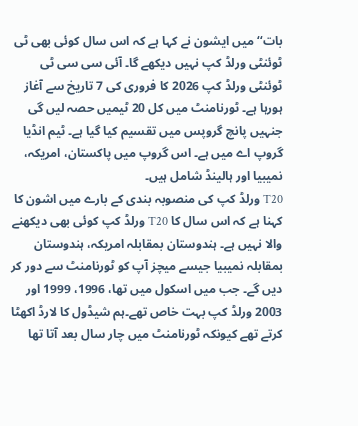بات‘‘ میں ایشون نے کہا ہے کہ اس سال کوئی بھی ٹی ٹوئنٹی ورلڈ کپ نہیں دیکھے گا۔ آئی سی سی ٹی ٹوئنٹی ورلڈ کپ 2026 کا فروری کی 7 تاریخ سے آغاز ہورہا ہے۔ ٹورنامنٹ میں کل 20 ٹیمیں حصہ لیں گی جنہیں پانچ گروپس میں تقسیم کیا گیا ہے۔ ٹیم انڈیا گروپ اے میں ہے۔ اس گروپ میں پاکستان، امریکہ، نمیبیا اور ہالینڈ شامل ہیں۔
T20 ورلڈ کپ کی منصوبہ بندی کے بارے میں اشون کا کہنا ہے کہ اس سال کا T20 ورلڈ کپ کوئی بھی دیکھنے والا نہیں ہے۔ ہندوستان بمقابلہ امریکہ، ہندوستان بمقابلہ نمیبیا جیسے میچز آپ کو ٹورنامنٹ سے دور کر دیں گے۔ جب میں اسکول میں تھا، 1996، 1999 اور 2003 ورلڈ کپ بہت خاص تھے۔ہم شیڈول کا لارڈ اکھٹا کرتے تھے کیونکہ ٹورنامنٹ میں چار سال بعد آتا تھا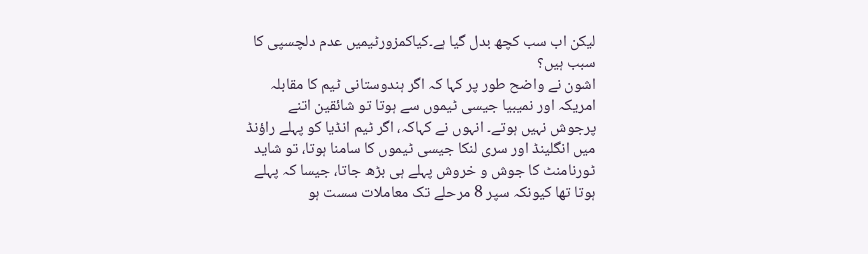لیکن اب سب کچھ بدل گیا ہے۔کیاکمزورٹیمیں عدم دلچسپی کا سبب ہیں؟
اشون نے واضح طور پر کہا کہ اگر ہندوستانی ٹیم کا مقابلہ امریکہ اور نمیبیا جیسی ٹیموں سے ہوتا تو شائقین اتنے پرجوش نہیں ہوتے۔ انہوں نے کہاکہ، اگر ٹیم انڈیا کو پہلے راؤنڈ میں انگلینڈ اور سری لنکا جیسی ٹیموں کا سامنا ہوتا، تو شاید ٹورنامنٹ کا جوش و خروش پہلے ہی بڑھ جاتا، جیسا کہ پہلے ہوتا تھا کیونکہ سپر 8 مرحلے تک معاملات سست ہو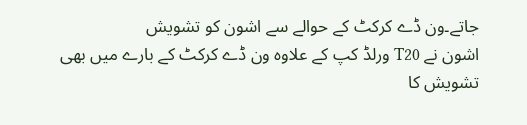جاتے۔ون ڈے کرکٹ کے حوالے سے اشون کو تشویش
اشون نے T20 ورلڈ کپ کے علاوہ ون ڈے کرکٹ کے بارے میں بھی تشویش کا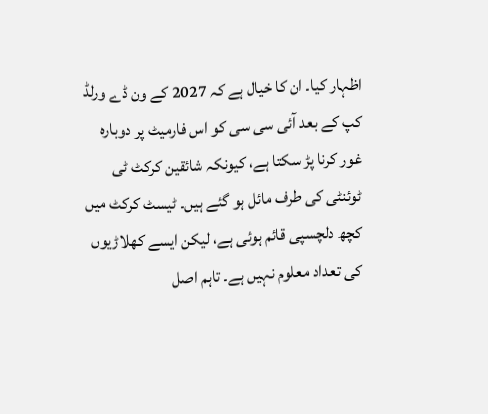اظہار کیا۔ ان کا خیال ہے کہ 2027 کے ون ڈے ورلڈ کپ کے بعد آئی سی سی کو اس فارمیٹ پر دوبارہ غور کرنا پڑ سکتا ہے، کیونکہ شائقین کرکٹ ٹی ٹوئنٹی کی طرف مائل ہو گئے ہیں۔ ٹیسٹ کرکٹ میں کچھ دلچسپی قائم ہوئی ہے، لیکن ایسے کھلاڑیوں کی تعداد معلوم نہیں ہے۔ تاہم اصل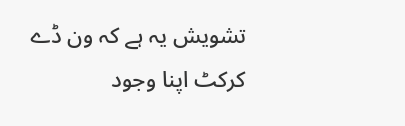تشویش یہ ہے کہ ون ڈے کرکٹ اپنا وجود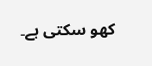کھو سکتی ہے۔